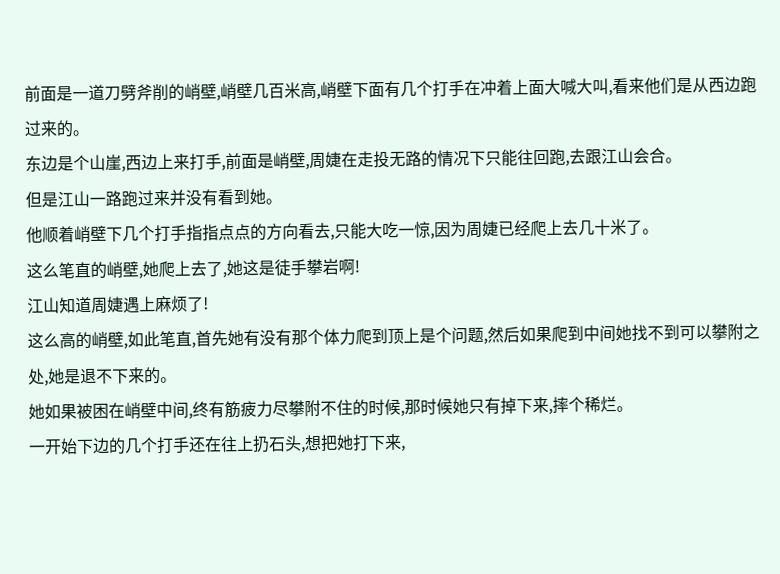前面是一道刀劈斧削的峭壁,峭壁几百米高,峭壁下面有几个打手在冲着上面大喊大叫,看来他们是从西边跑过来的。
东边是个山崖,西边上来打手,前面是峭壁,周婕在走投无路的情况下只能往回跑,去跟江山会合。
但是江山一路跑过来并没有看到她。
他顺着峭壁下几个打手指指点点的方向看去,只能大吃一惊,因为周婕已经爬上去几十米了。
这么笔直的峭壁,她爬上去了,她这是徒手攀岩啊!
江山知道周婕遇上麻烦了!
这么高的峭壁,如此笔直,首先她有没有那个体力爬到顶上是个问题,然后如果爬到中间她找不到可以攀附之处,她是退不下来的。
她如果被困在峭壁中间,终有筋疲力尽攀附不住的时候,那时候她只有掉下来,摔个稀烂。
一开始下边的几个打手还在往上扔石头,想把她打下来,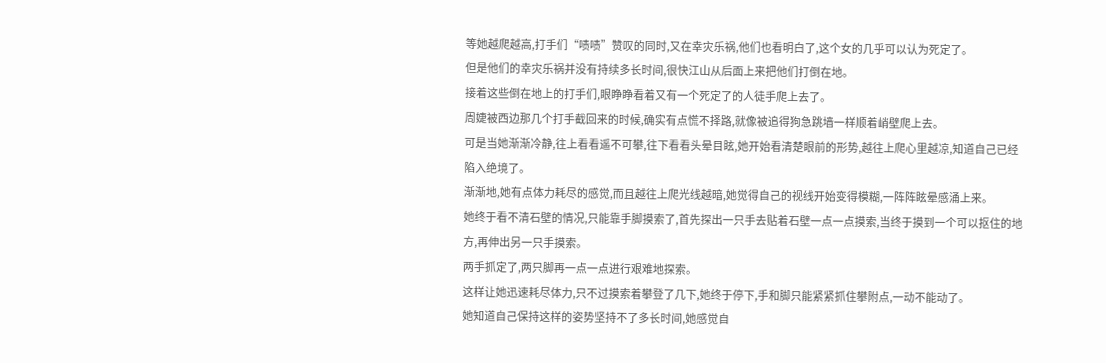等她越爬越高,打手们“啧啧”赞叹的同时,又在幸灾乐祸,他们也看明白了,这个女的几乎可以认为死定了。
但是他们的幸灾乐祸并没有持续多长时间,很快江山从后面上来把他们打倒在地。
接着这些倒在地上的打手们,眼睁睁看着又有一个死定了的人徒手爬上去了。
周婕被西边那几个打手截回来的时候,确实有点慌不择路,就像被追得狗急跳墙一样顺着峭壁爬上去。
可是当她渐渐冷静,往上看看遥不可攀,往下看看头晕目眩,她开始看清楚眼前的形势,越往上爬心里越凉,知道自己已经陷入绝境了。
渐渐地,她有点体力耗尽的感觉,而且越往上爬光线越暗,她觉得自己的视线开始变得模糊,一阵阵眩晕感涌上来。
她终于看不清石壁的情况,只能靠手脚摸索了,首先探出一只手去贴着石壁一点一点摸索,当终于摸到一个可以抠住的地方,再伸出另一只手摸索。
两手抓定了,两只脚再一点一点进行艰难地探索。
这样让她迅速耗尽体力,只不过摸索着攀登了几下,她终于停下,手和脚只能紧紧抓住攀附点,一动不能动了。
她知道自己保持这样的姿势坚持不了多长时间,她感觉自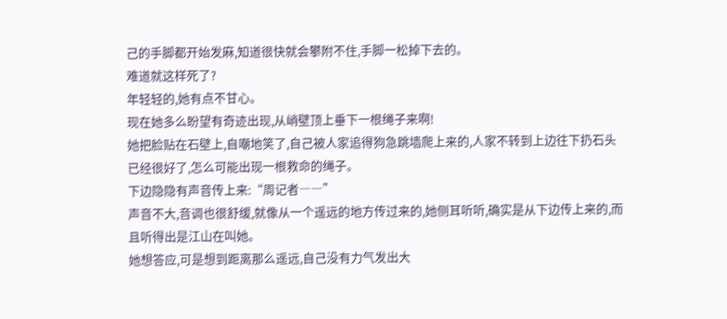己的手脚都开始发麻,知道很快就会攀附不住,手脚一松掉下去的。
难道就这样死了?
年轻轻的,她有点不甘心。
现在她多么盼望有奇迹出现,从峭壁顶上垂下一根绳子来啊!
她把脸贴在石壁上,自嘲地笑了,自己被人家追得狗急跳墙爬上来的,人家不转到上边往下扔石头已经很好了,怎么可能出现一根救命的绳子。
下边隐隐有声音传上来:“周记者――”
声音不大,音调也很舒缓,就像从一个遥远的地方传过来的,她侧耳听听,确实是从下边传上来的,而且听得出是江山在叫她。
她想答应,可是想到距离那么遥远,自己没有力气发出大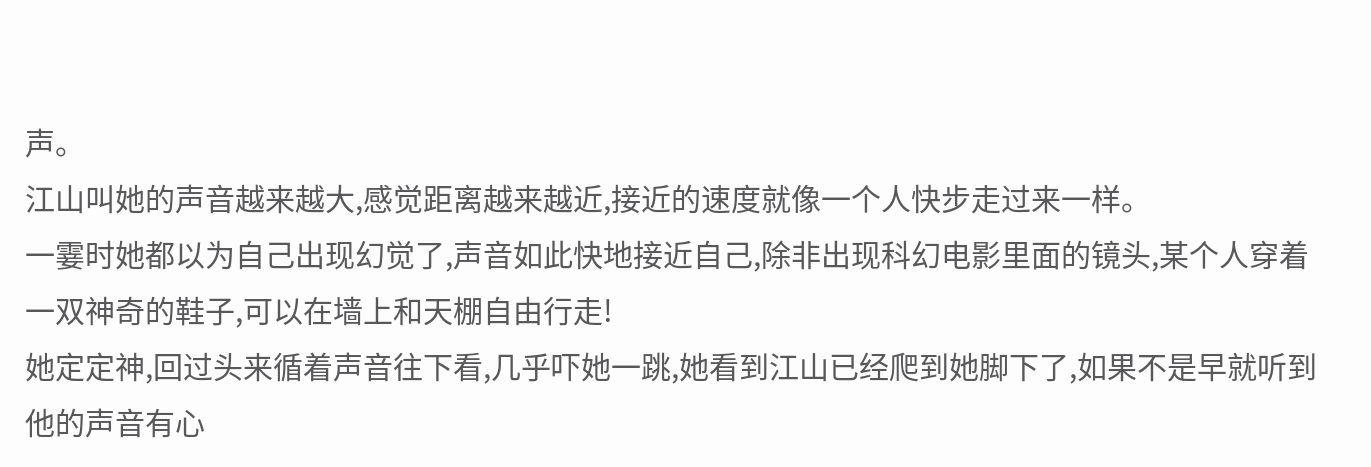声。
江山叫她的声音越来越大,感觉距离越来越近,接近的速度就像一个人快步走过来一样。
一霎时她都以为自己出现幻觉了,声音如此快地接近自己,除非出现科幻电影里面的镜头,某个人穿着一双神奇的鞋子,可以在墙上和天棚自由行走!
她定定神,回过头来循着声音往下看,几乎吓她一跳,她看到江山已经爬到她脚下了,如果不是早就听到他的声音有心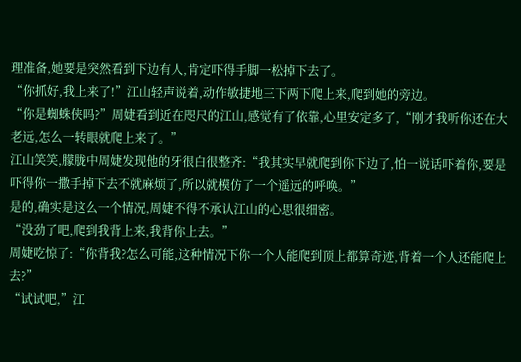理准备,她要是突然看到下边有人,肯定吓得手脚一松掉下去了。
“你抓好,我上来了!”江山轻声说着,动作敏捷地三下两下爬上来,爬到她的旁边。
“你是蜘蛛侠吗?”周婕看到近在咫尺的江山,感觉有了依靠,心里安定多了,“刚才我听你还在大老远,怎么一转眼就爬上来了。”
江山笑笑,朦胧中周婕发现他的牙很白很整齐:“我其实早就爬到你下边了,怕一说话吓着你,要是吓得你一撒手掉下去不就麻烦了,所以就模仿了一个遥远的呼唤。”
是的,确实是这么一个情况,周婕不得不承认江山的心思很细密。
“没劲了吧,爬到我背上来,我背你上去。”
周婕吃惊了:“你背我?怎么可能,这种情况下你一个人能爬到顶上都算奇迹,背着一个人还能爬上去?”
“试试吧,”江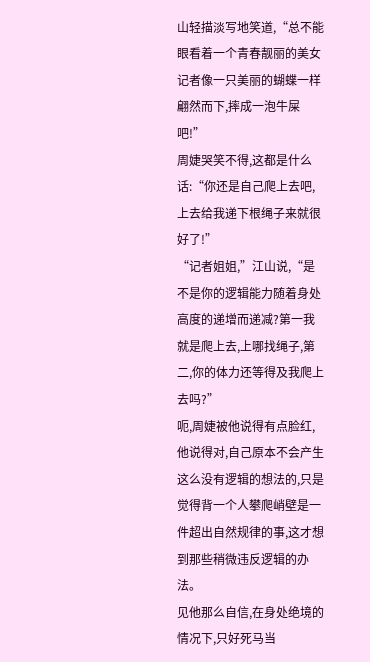山轻描淡写地笑道,“总不能眼看着一个青春靓丽的美女记者像一只美丽的蝴蝶一样翩然而下,摔成一泡牛屎吧!”
周婕哭笑不得,这都是什么话:“你还是自己爬上去吧,上去给我递下根绳子来就很好了!”
“记者姐姐,”江山说,“是不是你的逻辑能力随着身处高度的递增而递减?第一我就是爬上去,上哪找绳子,第二,你的体力还等得及我爬上去吗?”
呃,周婕被他说得有点脸红,他说得对,自己原本不会产生这么没有逻辑的想法的,只是觉得背一个人攀爬峭壁是一件超出自然规律的事,这才想到那些稍微违反逻辑的办法。
见他那么自信,在身处绝境的情况下,只好死马当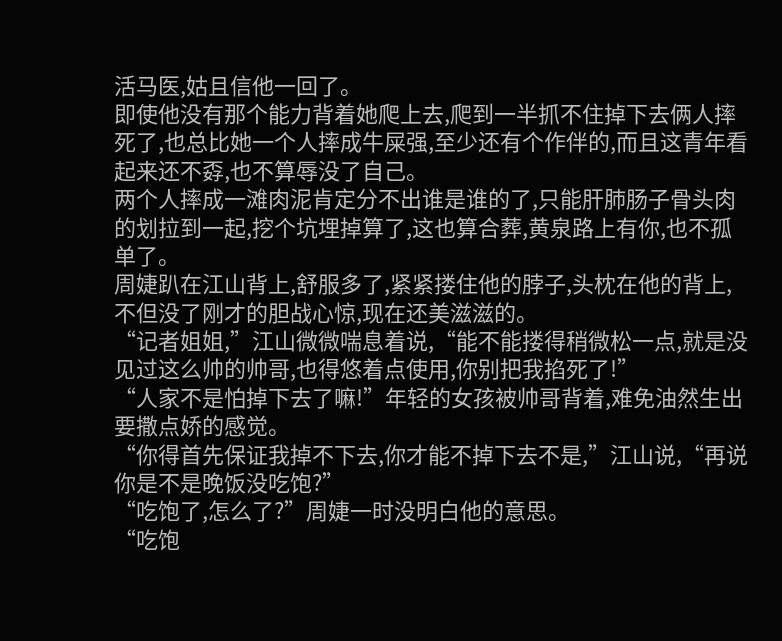活马医,姑且信他一回了。
即使他没有那个能力背着她爬上去,爬到一半抓不住掉下去俩人摔死了,也总比她一个人摔成牛屎强,至少还有个作伴的,而且这青年看起来还不孬,也不算辱没了自己。
两个人摔成一滩肉泥肯定分不出谁是谁的了,只能肝肺肠子骨头肉的划拉到一起,挖个坑埋掉算了,这也算合葬,黄泉路上有你,也不孤单了。
周婕趴在江山背上,舒服多了,紧紧搂住他的脖子,头枕在他的背上,不但没了刚才的胆战心惊,现在还美滋滋的。
“记者姐姐,”江山微微喘息着说,“能不能搂得稍微松一点,就是没见过这么帅的帅哥,也得悠着点使用,你别把我掐死了!”
“人家不是怕掉下去了嘛!”年轻的女孩被帅哥背着,难免油然生出要撒点娇的感觉。
“你得首先保证我掉不下去,你才能不掉下去不是,”江山说,“再说你是不是晚饭没吃饱?”
“吃饱了,怎么了?”周婕一时没明白他的意思。
“吃饱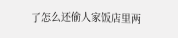了怎么还偷人家饭店里两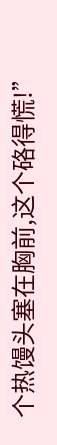个热馒头塞在胸前,这个硌得慌!”